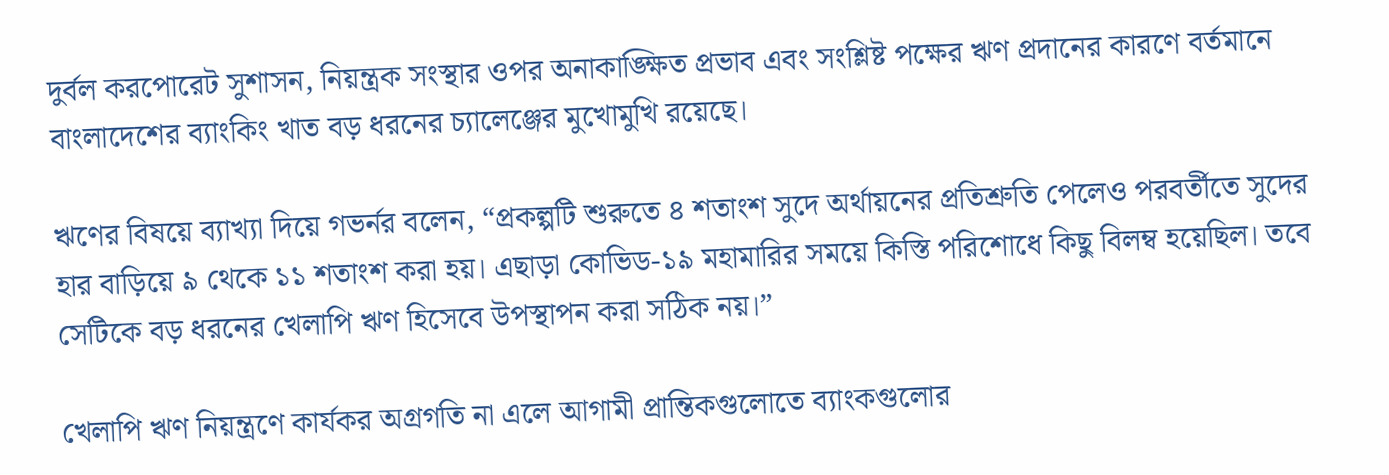দুর্বল করপোরেট সুশাসন, নিয়ন্ত্রক সংস্থার ওপর অনাকাঙ্ক্ষিত প্রভাব এবং সংশ্লিষ্ট পক্ষের ঋণ প্রদানের কারণে বর্তমানে বাংলাদেশের ব্যাংকিং খাত বড় ধরনের চ্যালেঞ্জের মুখোমুখি রয়েছে।

ঋণের বিষয়ে ব্যাখ্যা দিয়ে গভর্নর বলেন, “প্রকল্পটি শুরুতে ৪ শতাংশ সুদে অর্থায়নের প্রতিশ্রুতি পেলেও পরবর্তীতে সুদের হার বাড়িয়ে ৯ থেকে ১১ শতাংশ করা হয়। এছাড়া কোভিড-১৯ মহামারির সময়ে কিস্তি পরিশোধে কিছু বিলম্ব হয়েছিল। তবে সেটিকে বড় ধরনের খেলাপি ঋণ হিসেবে উপস্থাপন করা সঠিক নয়।”

খেলাপি ঋণ নিয়ন্ত্রণে কার্যকর অগ্রগতি না এলে আগামী প্রান্তিকগুলোতে ব্যাংকগুলোর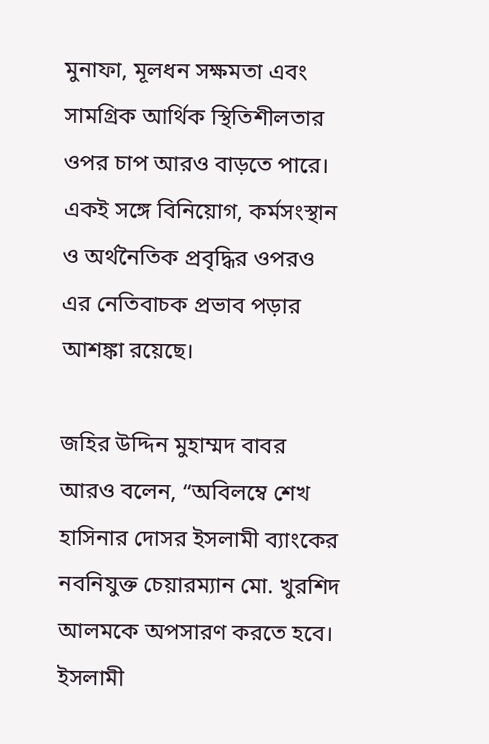মুনাফা, মূলধন সক্ষমতা এবং সামগ্রিক আর্থিক স্থিতিশীলতার ওপর চাপ আরও বাড়তে পারে। একই সঙ্গে বিনিয়োগ, কর্মসংস্থান ও অর্থনৈতিক প্রবৃদ্ধির ওপরও এর নেতিবাচক প্রভাব পড়ার আশঙ্কা রয়েছে।

জহির উদ্দিন মুহাম্মদ বাবর আরও বলেন, “অবিলম্বে শেখ হাসিনার দোসর ইসলামী ব্যাংকের নবনিযুক্ত চেয়ারম্যান মো. খুরশিদ আলমকে অপসারণ করতে হবে। ইসলামী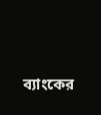ব্যাংকের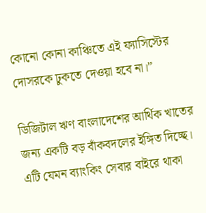কোনো কোনা কাঞ্চিতে এই ফ্যাসিস্টের দোসরকে ঢুকতে দেওয়া হবে না।”

ডিজিটাল ঋণ বাংলাদেশের আর্থিক খাতের জন্য একটি বড় বাঁকবদলের ইঙ্গিত দিচ্ছে। এটি যেমন ব্যাংকিং সেবার বাইরে থাকা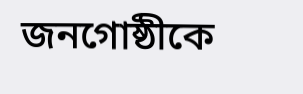জনগোষ্ঠীকে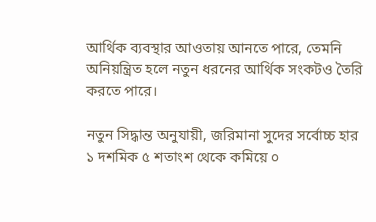আর্থিক ব্যবস্থার আওতায় আনতে পারে, তেমনি অনিয়ন্ত্রিত হলে নতুন ধরনের আর্থিক সংকটও তৈরি করতে পারে।

নতুন সিদ্ধান্ত অনুযায়ী, জরিমানা সুদের সর্বোচ্চ হার ১ দশমিক ৫ শতাংশ থেকে কমিয়ে ০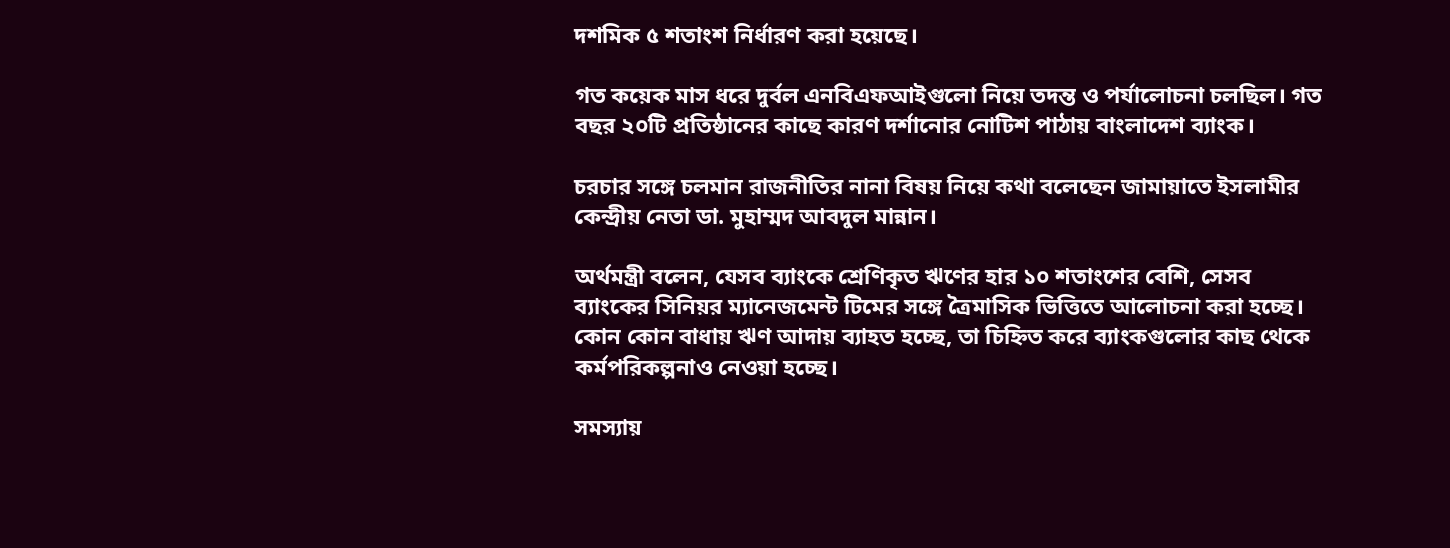দশমিক ৫ শতাংশ নির্ধারণ করা হয়েছে।

গত কয়েক মাস ধরে দুর্বল এনবিএফআইগুলো নিয়ে তদন্ত ও পর্যালোচনা চলছিল। গত বছর ২০টি প্রতিষ্ঠানের কাছে কারণ দর্শানোর নোটিশ পাঠায় বাংলাদেশ ব্যাংক।

চরচার সঙ্গে চলমান রাজনীতির নানা বিষয় নিয়ে কথা বলেছেন জামায়াতে ইসলামীর কেন্দ্রীয় নেতা ডা. মুহাম্মদ আবদুল মান্নান।

অর্থমন্ত্রী বলেন, যেসব ব্যাংকে শ্রেণিকৃত ঋণের হার ১০ শতাংশের বেশি, সেসব ব্যাংকের সিনিয়র ম্যানেজমেন্ট টিমের সঙ্গে ত্রৈমাসিক ভিত্তিতে আলোচনা করা হচ্ছে। কোন কোন বাধায় ঋণ আদায় ব্যাহত হচ্ছে, তা চিহ্নিত করে ব্যাংকগুলোর কাছ থেকে কর্মপরিকল্পনাও নেওয়া হচ্ছে।

সমস্যায়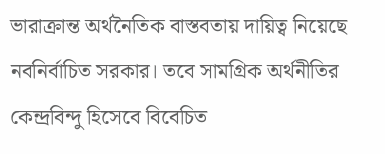ভারাক্রান্ত অর্থনৈতিক বাস্তবতায় দায়িত্ব নিয়েছে নবনির্বাচিত সরকার। তবে সামগ্রিক অর্থনীতির কেন্দ্রবিন্দু হিসেবে বিবেচিত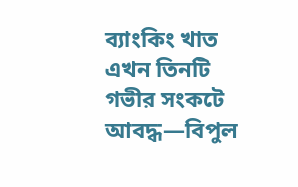ব্যাংকিং খাত এখন তিনটি গভীর সংকটে আবদ্ধ—বিপুল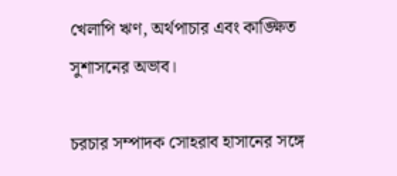খেলাপি ঋণ, অর্থপাচার এবং কাঙ্ক্ষিত সুশাসনের অভাব।

চরচার সম্পাদক সোহরাব হাসানের সঙ্গে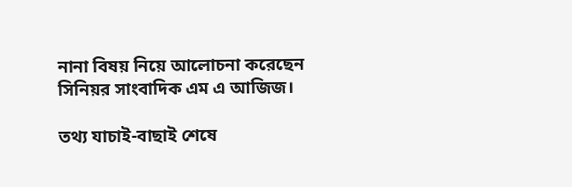নানা বিষয় নিয়ে আলোচনা করেছেন সিনিয়র সাংবাদিক এম এ আজিজ।

তথ্য যাচাই-বাছাই শেষে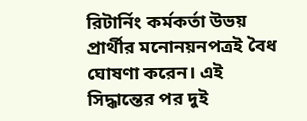রিটার্নিং কর্মকর্তা উভয় প্রার্থীর মনোনয়নপত্রই বৈধ ঘোষণা করেন। এই সিদ্ধান্তের পর দুই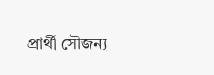প্রার্থী সৌজন্য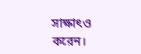সাক্ষাৎও করেন।